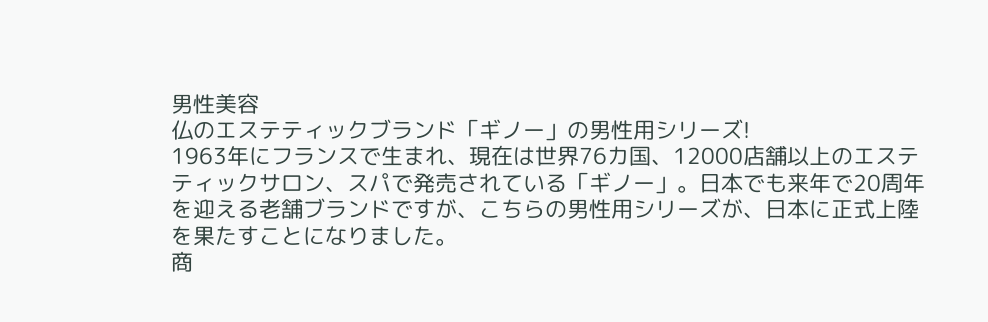男性美容
仏のエステティックブランド「ギノー」の男性用シリーズ!
1963年にフランスで生まれ、現在は世界76カ国、12000店舗以上のエステティックサロン、スパで発売されている「ギノー」。日本でも来年で20周年を迎える老舗ブランドですが、こちらの男性用シリーズが、日本に正式上陸を果たすことになりました。
商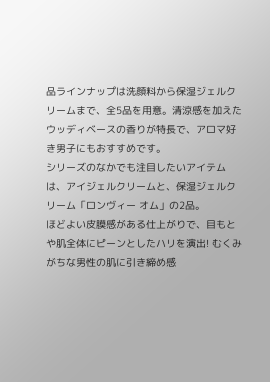品ラインナップは洗顔料から保湿ジェルクリームまで、全5品を用意。清涼感を加えたウッディベースの香りが特長で、アロマ好き男子にもおすすめです。
シリーズのなかでも注目したいアイテムは、アイジェルクリームと、保湿ジェルクリーム「ロンヴィー オム」の2品。
ほどよい皮膜感がある仕上がりで、目もとや肌全体にピーンとしたハリを演出! むくみがちな男性の肌に引き締め感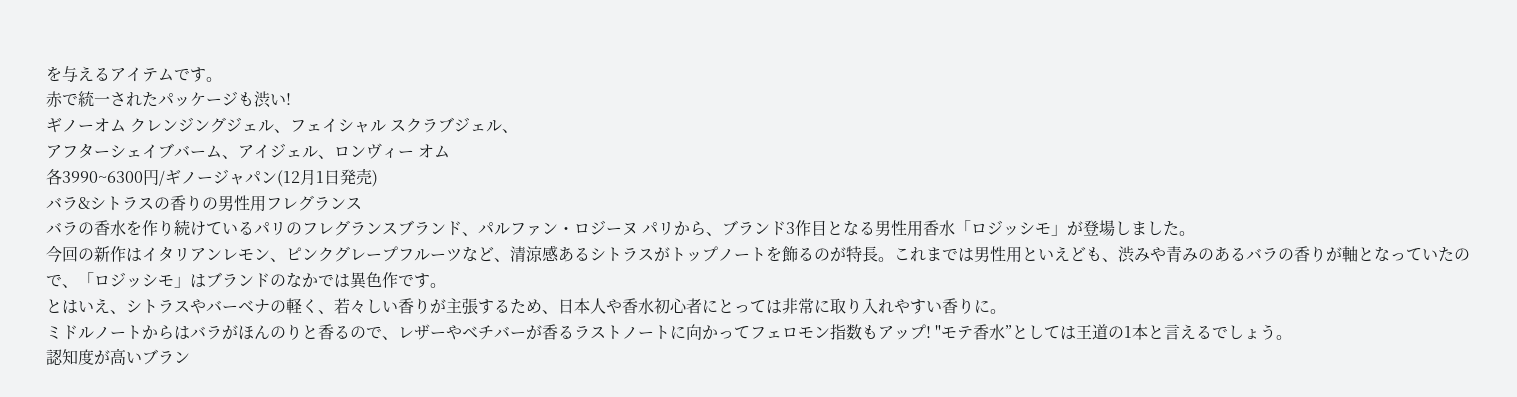を与えるアイテムです。
赤で統一されたパッケージも渋い!
ギノーオム クレンジングジェル、フェイシャル スクラブジェル、
アフターシェイブバーム、アイジェル、ロンヴィー オム
各3990~6300円/ギノージャパン(12月1日発売)
バラ&シトラスの香りの男性用フレグランス
バラの香水を作り続けているパリのフレグランスブランド、パルファン・ロジーヌ パリから、ブランド3作目となる男性用香水「ロジッシモ」が登場しました。
今回の新作はイタリアンレモン、ピンクグレープフルーツなど、清涼感あるシトラスがトップノートを飾るのが特長。これまでは男性用といえども、渋みや青みのあるバラの香りが軸となっていたので、「ロジッシモ」はブランドのなかでは異色作です。
とはいえ、シトラスやバーベナの軽く、若々しい香りが主張するため、日本人や香水初心者にとっては非常に取り入れやすい香りに。
ミドルノートからはバラがほんのりと香るので、レザーやベチバーが香るラストノートに向かってフェロモン指数もアップ! "モテ香水”としては王道の1本と言えるでしょう。
認知度が高いブラン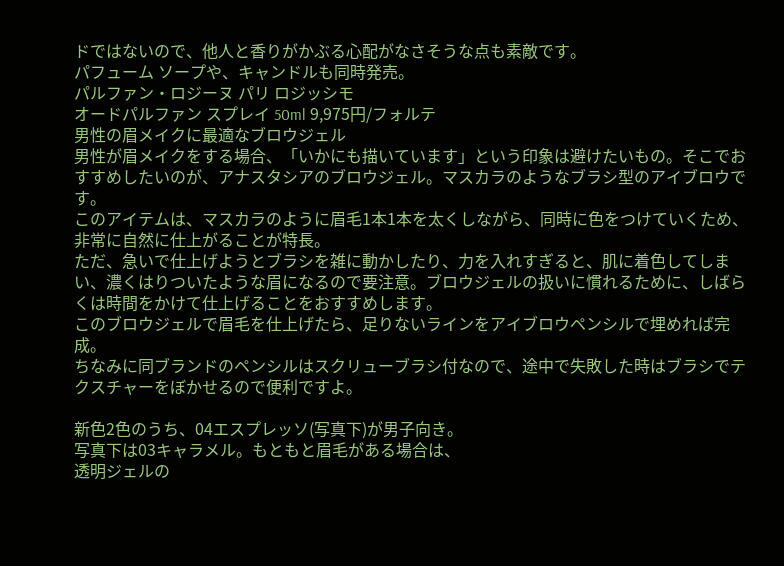ドではないので、他人と香りがかぶる心配がなさそうな点も素敵です。
パフューム ソープや、キャンドルも同時発売。
パルファン・ロジーヌ パリ ロジッシモ
オードパルファン スプレイ 50ml 9,975円/フォルテ
男性の眉メイクに最適なブロウジェル
男性が眉メイクをする場合、「いかにも描いています」という印象は避けたいもの。そこでおすすめしたいのが、アナスタシアのブロウジェル。マスカラのようなブラシ型のアイブロウです。
このアイテムは、マスカラのように眉毛1本1本を太くしながら、同時に色をつけていくため、非常に自然に仕上がることが特長。
ただ、急いで仕上げようとブラシを雑に動かしたり、力を入れすぎると、肌に着色してしまい、濃くはりついたような眉になるので要注意。ブロウジェルの扱いに慣れるために、しばらくは時間をかけて仕上げることをおすすめします。
このブロウジェルで眉毛を仕上げたら、足りないラインをアイブロウペンシルで埋めれば完成。
ちなみに同ブランドのペンシルはスクリューブラシ付なので、途中で失敗した時はブラシでテクスチャーをぼかせるので便利ですよ。

新色2色のうち、04エスプレッソ(写真下)が男子向き。
写真下は03キャラメル。もともと眉毛がある場合は、
透明ジェルの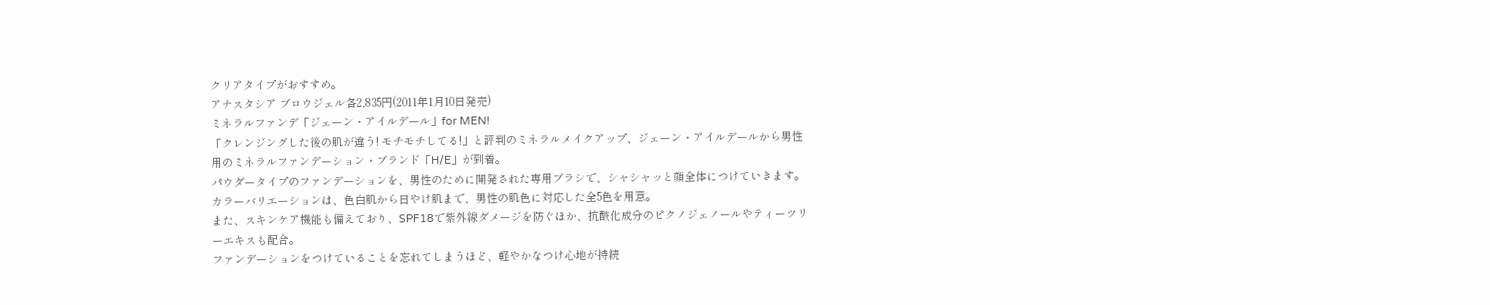クリアタイプがおすすめ。
アナスタシア ブロウジェル各2,835円(2011年1月10日発売)
ミネラルファンデ「ジェーン・アイルデール」for MEN!
「クレンジングした後の肌が違う! モチモチしてる!」と評判のミネラルメイクアップ、ジェーン・アイルデールから男性用のミネラルファンデーション・ブランド「H/E」が到着。
パウダータイプのファンデーションを、男性のために開発された専用ブラシで、シャシャッと顔全体につけていきます。
カラーバリエーションは、色白肌から日やけ肌まで、男性の肌色に対応した全5色を用意。
また、スキンケア機能も備えており、SPF18で紫外線ダメージを防ぐほか、抗酸化成分のピクノジェノールやティーツリーエキスも配合。
ファンデーションをつけていることを忘れてしまうほど、軽やかなつけ心地が持続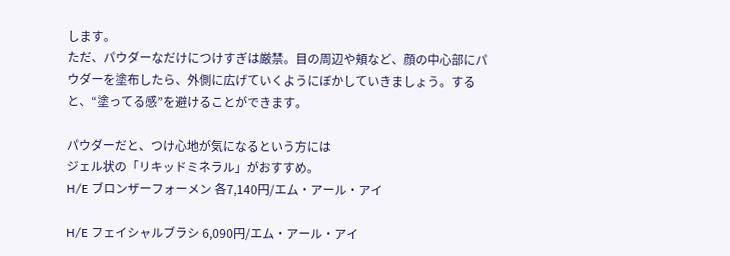します。
ただ、パウダーなだけにつけすぎは厳禁。目の周辺や頬など、顔の中心部にパウダーを塗布したら、外側に広げていくようにぼかしていきましょう。すると、“塗ってる感”を避けることができます。

パウダーだと、つけ心地が気になるという方には
ジェル状の「リキッドミネラル」がおすすめ。
H/E ブロンザーフォーメン 各7,140円/エム・アール・アイ

H/E フェイシャルブラシ 6,090円/エム・アール・アイ